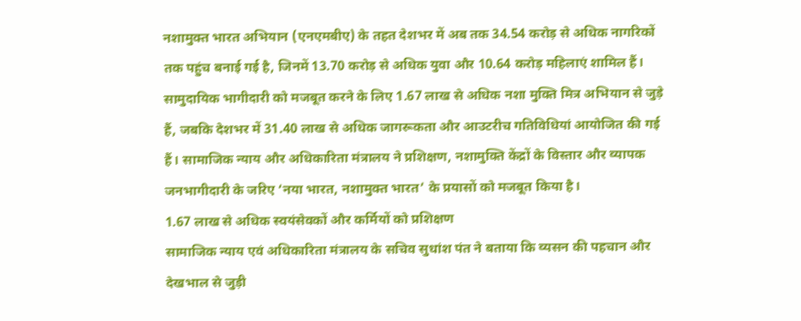नशामुक्त भारत अभियान (एनएमबीए) के तहत देशभर में अब तक 34.54 करोड़ से अधिक नागरिकों तक पहुंच बनाई गई है, जिनमें 13.70 करोड़ से अधिक युवा और 10.64 करोड़ महिलाएं शामिल हैं। सामुदायिक भागीदारी को मजबूत करने के लिए 1.67 लाख से अधिक नशा मुक्ति मित्र अभियान से जुड़े हैं, जबकि देशभर में 31.40 लाख से अधिक जागरूकता और आउटरीच गतिविधियां आयोजित की गई हैं। सामाजिक न्याय और अधिकारिता मंत्रालय ने प्रशिक्षण, नशामुक्ति केंद्रों के विस्तार और व्यापक जनभागीदारी के जरिए ‘नया भारत, नशामुक्त भारत’ के प्रयासों को मजबूत किया है।
1.67 लाख से अधिक स्वयंसेवकों और कर्मियों को प्रशिक्षण
सामाजिक न्याय एवं अधिकारिता मंत्रालय के सचिव सुधांश पंत ने बताया कि व्यसन की पहचान और देखभाल से जुड़ी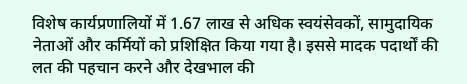विशेष कार्यप्रणालियों में 1.67 लाख से अधिक स्वयंसेवकों, सामुदायिक नेताओं और कर्मियों को प्रशिक्षित किया गया है। इससे मादक पदार्थों की लत की पहचान करने और देखभाल की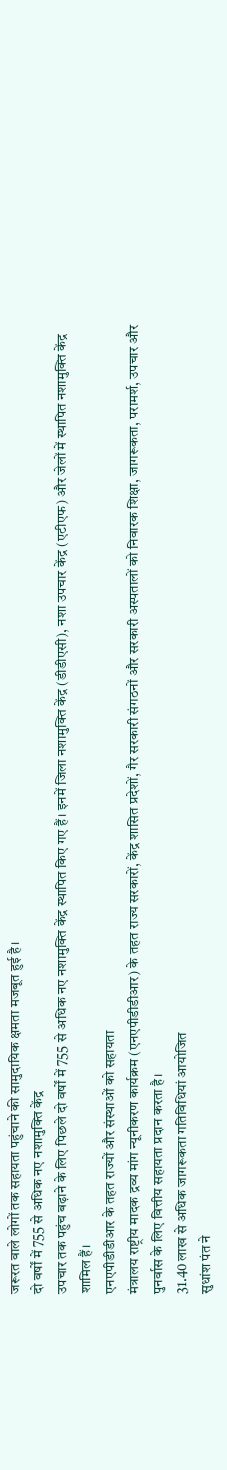जरूरत वाले लोगों तक सहायता पहुंचाने की सामुदायिक क्षमता मजबूत हुई है।
दो वर्षों में 755 से अधिक नए नशामुक्ति केंद्र
उपचार तक पहुंच बढ़ाने के लिए पिछले दो वर्षों में 755 से अधिक नए नशामुक्ति केंद्र स्थापित किए गए हैं। इनमें जिला नशामुक्ति केंद्र (डीडीएसी), नशा उपचार केंद्र (एटीएफ) और जेलों में स्थापित नशामुक्ति केंद्र शामिल हैं।
एनएपीडीडीआर के तहत राज्यों और संस्थाओं को सहायता
मंत्रालय राष्ट्रीय मादक द्रव्य मांग न्यूनीकरण कार्यक्रम (एनएपीडीडीआर) के तहत राज्य सरकारों, केंद्र शासित प्रदेशों, गैर सरकारी संगठनों और सरकारी अस्पतालों को निवारक शिक्षा, जागरूकता, परामर्श, उपचार और पुनर्वास के लिए वित्तीय सहायता प्रदान करता है।
31.40 लाख से अधिक जागरूकता गतिविधियां आयोजित
सुधांश पंत ने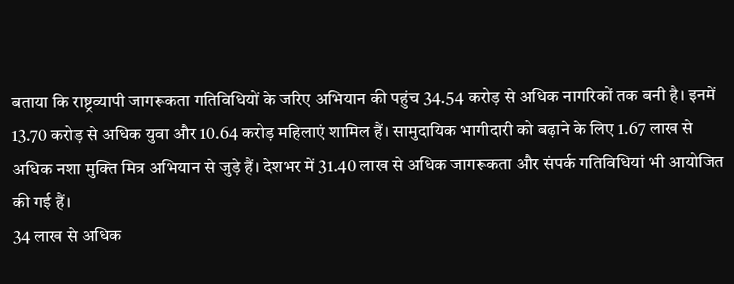बताया कि राष्ट्रव्यापी जागरूकता गतिविधियों के जरिए अभियान की पहुंच 34.54 करोड़ से अधिक नागरिकों तक बनी है। इनमें 13.70 करोड़ से अधिक युवा और 10.64 करोड़ महिलाएं शामिल हैं। सामुदायिक भागीदारी को बढ़ाने के लिए 1.67 लाख से अधिक नशा मुक्ति मित्र अभियान से जुड़े हैं। देशभर में 31.40 लाख से अधिक जागरूकता और संपर्क गतिविधियां भी आयोजित की गई हैं।
34 लाख से अधिक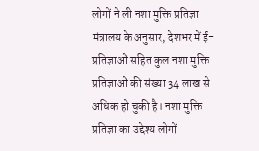लोगों ने ली नशा मुक्ति प्रतिज्ञा
मंत्रालय के अनुसार, देशभर में ई-प्रतिज्ञाओं सहित कुल नशा मुक्ति प्रतिज्ञाओं की संख्या 34 लाख से अधिक हो चुकी है। नशा मुक्ति प्रतिज्ञा का उद्देश्य लोगों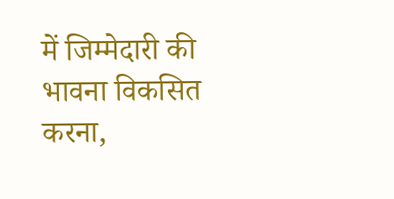में जिम्मेदारी की भावना विकसित करना,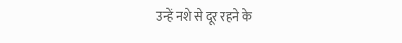उन्हें नशे से दूर रहने के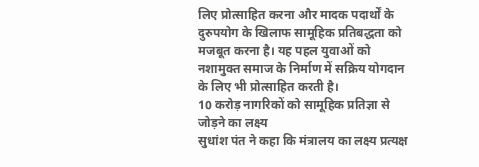लिए प्रोत्साहित करना और मादक पदार्थों के दुरुपयोग के खिलाफ सामूहिक प्रतिबद्धता को मजबूत करना है। यह पहल युवाओं को नशामुक्त समाज के निर्माण में सक्रिय योगदान के लिए भी प्रोत्साहित करती है।
10 करोड़ नागरिकों को सामूहिक प्रतिज्ञा से जोड़ने का लक्ष्य
सुधांश पंत ने कहा कि मंत्रालय का लक्ष्य प्रत्यक्ष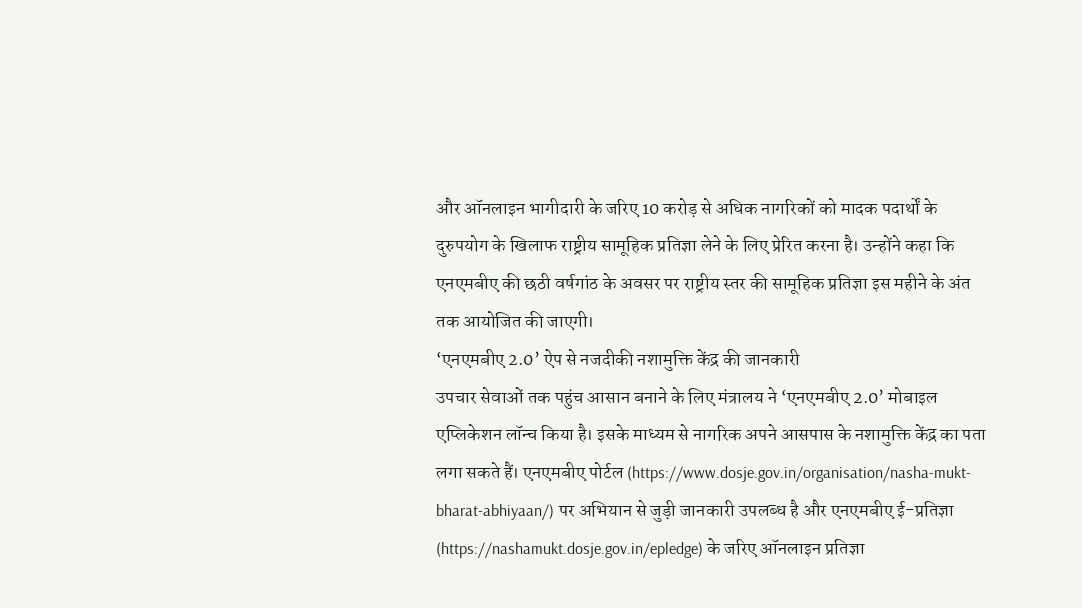और ऑनलाइन भागीदारी के जरिए 10 करोड़ से अधिक नागरिकों को मादक पदार्थों के दुरुपयोग के खिलाफ राष्ट्रीय सामूहिक प्रतिज्ञा लेने के लिए प्रेरित करना है। उन्होंने कहा कि एनएमबीए की छठी वर्षगांठ के अवसर पर राष्ट्रीय स्तर की सामूहिक प्रतिज्ञा इस महीने के अंत तक आयोजित की जाएगी।
‘एनएमबीए 2.0’ ऐप से नजदीकी नशामुक्ति केंद्र की जानकारी
उपचार सेवाओं तक पहुंच आसान बनाने के लिए मंत्रालय ने ‘एनएमबीए 2.0’ मोबाइल एप्लिकेशन लॉन्च किया है। इसके माध्यम से नागरिक अपने आसपास के नशामुक्ति केंद्र का पता लगा सकते हैं। एनएमबीए पोर्टल (https://www.dosje.gov.in/organisation/nasha-mukt-bharat-abhiyaan/) पर अभियान से जुड़ी जानकारी उपलब्ध है और एनएमबीए ई-प्रतिज्ञा (https://nashamukt.dosje.gov.in/epledge) के जरिए ऑनलाइन प्रतिज्ञा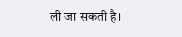ली जा सकती है।